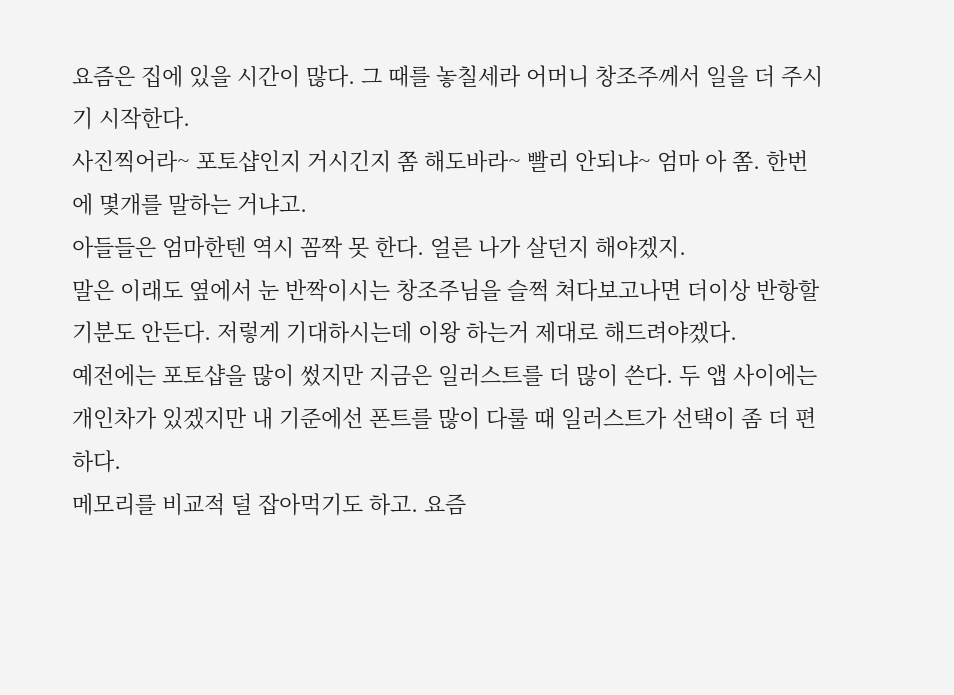요즘은 집에 있을 시간이 많다. 그 때를 놓칠세라 어머니 창조주께서 일을 더 주시기 시작한다.
사진찍어라~ 포토샵인지 거시긴지 쫌 해도바라~ 빨리 안되냐~ 엄마 아 쫌. 한번에 몇개를 말하는 거냐고.
아들들은 엄마한텐 역시 꼼짝 못 한다. 얼른 나가 살던지 해야겠지.
말은 이래도 옆에서 눈 반짝이시는 창조주님을 슬쩍 쳐다보고나면 더이상 반항할 기분도 안든다. 저렇게 기대하시는데 이왕 하는거 제대로 해드려야겠다.
예전에는 포토샵을 많이 썼지만 지금은 일러스트를 더 많이 쓴다. 두 앱 사이에는 개인차가 있겠지만 내 기준에선 폰트를 많이 다룰 때 일러스트가 선택이 좀 더 편하다.
메모리를 비교적 덜 잡아먹기도 하고. 요즘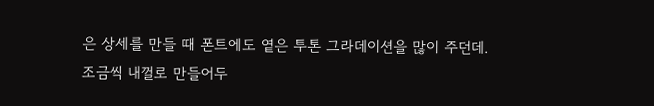은 상세를 만들 때 폰트에도 옅은 투톤 그라데이션을 많이 주던데.
조금씩 내껄로 만들어두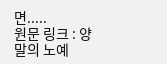면.....
원문 링크 : 양말의 노예